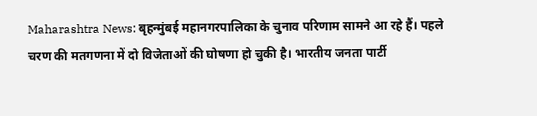Maharashtra News: बृहन्मुंबई महानगरपालिका के चुनाव परिणाम सामने आ रहे हैं। पहले चरण की मतगणना में दो विजेताओं की घोषणा हो चुकी है। भारतीय जनता पार्टी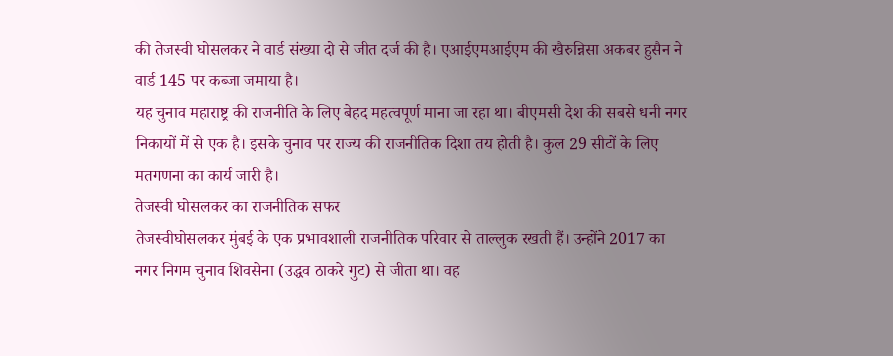की तेजस्वी घोसलकर ने वार्ड संख्या दो से जीत दर्ज की है। एआईएमआईएम की खैरुन्निसा अकबर हुसैन ने वार्ड 145 पर कब्जा जमाया है।
यह चुनाव महाराष्ट्र की राजनीति के लिए बेहद महत्वपूर्ण माना जा रहा था। बीएमसी देश की सबसे धनी नगर निकायों में से एक है। इसके चुनाव पर राज्य की राजनीतिक दिशा तय होती है। कुल 29 सीटों के लिए मतगणना का कार्य जारी है।
तेजस्वी घोसलकर का राजनीतिक सफर
तेजस्वीघोसलकर मुंबई के एक प्रभावशाली राजनीतिक परिवार से ताल्लुक रखती हैं। उन्होंने 2017 का नगर निगम चुनाव शिवसेना (उद्धव ठाकरे गुट) से जीता था। वह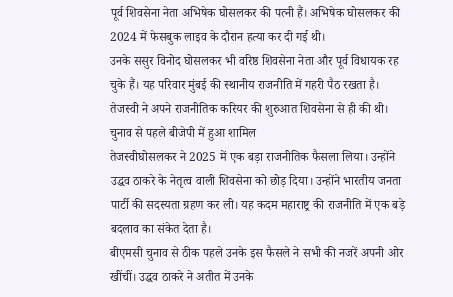पूर्व शिवसेना नेता अभिषेक घोसलकर की पत्नी हैं। अभिषेक घोसलकर की 2024 में फेसबुक लाइव के दौरान हत्या कर दी गई थी।
उनके ससुर विनोद घोसलकर भी वरिष्ठ शिवसेना नेता और पूर्व विधायक रह चुके हैं। यह परिवार मुंबई की स्थानीय राजनीति में गहरी पैठ रखता है। तेजस्वी ने अपने राजनीतिक करियर की शुरुआत शिवसेना से ही की थी।
चुनाव से पहले बीजेपी में हुआ शामिल
तेजस्वीघोसलकर ने 2025 में एक बड़ा राजनीतिक फैसला लिया। उन्होंने उद्धव ठाकरे के नेतृत्व वाली शिवसेना को छोड़ दिया। उन्होंने भारतीय जनता पार्टी की सदस्यता ग्रहण कर ली। यह कदम महाराष्ट्र की राजनीति में एक बड़े बदलाव का संकेत देता है।
बीएमसी चुनाव से ठीक पहले उनके इस फैसले ने सभी की नजरें अपनी ओर खींचीं। उद्धव ठाकरे ने अतीत में उनके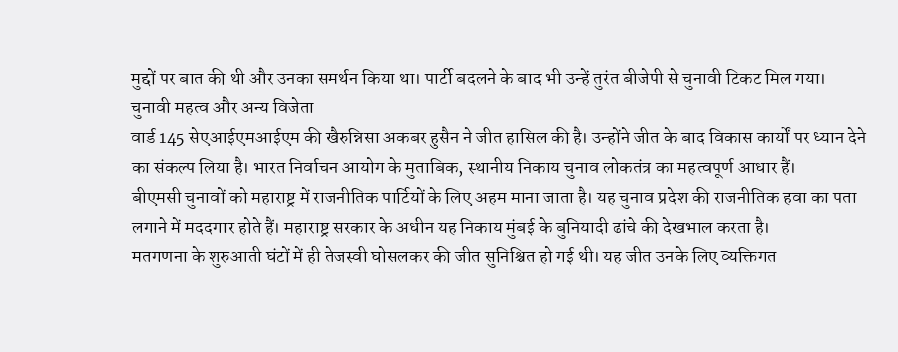मुद्दों पर बात की थी और उनका समर्थन किया था। पार्टी बदलने के बाद भी उन्हें तुरंत बीजेपी से चुनावी टिकट मिल गया।
चुनावी महत्व और अन्य विजेता
वार्ड 145 सेएआईएमआईएम की खैरुन्निसा अकबर हुसैन ने जीत हासिल की है। उन्होंने जीत के बाद विकास कार्यों पर ध्यान देने का संकल्प लिया है। भारत निर्वाचन आयोग के मुताबिक, स्थानीय निकाय चुनाव लोकतंत्र का महत्वपूर्ण आधार हैं।
बीएमसी चुनावों को महाराष्ट्र में राजनीतिक पार्टियों के लिए अहम माना जाता है। यह चुनाव प्रदेश की राजनीतिक हवा का पता लगाने में मददगार होते हैं। महाराष्ट्र सरकार के अधीन यह निकाय मुंबई के बुनियादी ढांचे की देखभाल करता है।
मतगणना के शुरुआती घंटों में ही तेजस्वी घोसलकर की जीत सुनिश्चित हो गई थी। यह जीत उनके लिए व्यक्तिगत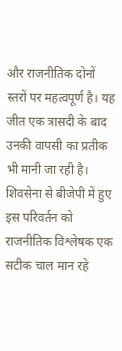और राजनीतिक दोनों स्तरों पर महत्वपूर्ण है। यह जीत एक त्रासदी के बाद उनकी वापसी का प्रतीक भी मानी जा रही है।
शिवसेना से बीजेपी में हुए इस परिवर्तन को राजनीतिक विश्लेषक एक सटीक चाल मान रहे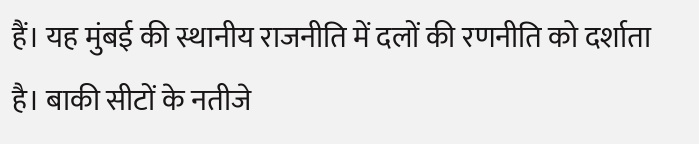हैं। यह मुंबई की स्थानीय राजनीति में दलों की रणनीति को दर्शाता है। बाकी सीटों के नतीजे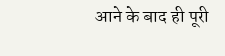आने के बाद ही पूरी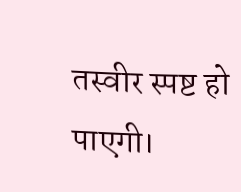तस्वीर स्पष्ट हो पाएगी।